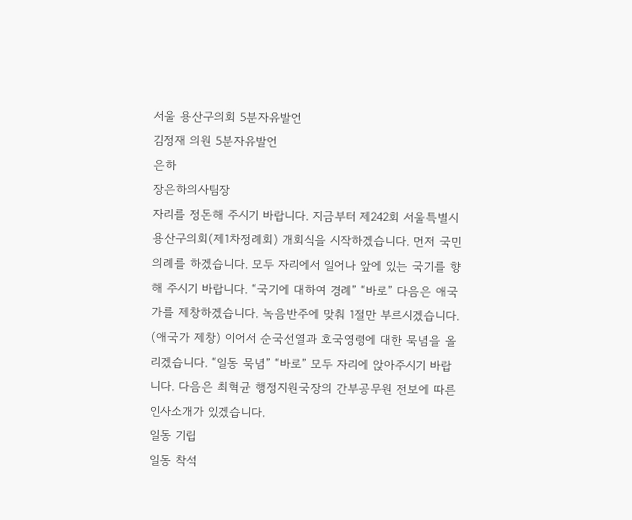서울 용산구의회 5분자유발언
김정재 의원 5분자유발언
은하
장은하의사팀장
자리를 정돈해 주시기 바랍니다. 지금부터 제242회 서울특별시 용산구의회(제1차정례회) 개회식을 시작하겠습니다. 먼저 국민의례를 하겠습니다. 모두 자리에서 일어나 앞에 있는 국기를 향해 주시기 바랍니다. “국기에 대하여 경례” “바로” 다음은 애국가를 제창하겠습니다. 녹음반주에 맞춰 1절만 부르시겠습니다. (애국가 제창) 이어서 순국선열과 호국영령에 대한 묵념을 올리겠습니다. “일동 묵념” “바로” 모두 자리에 앉아주시기 바랍니다. 다음은 최혁균 행정지원국장의 간부공무원 전보에 따른 인사소개가 있겠습니다.
일동 기립
일동 착석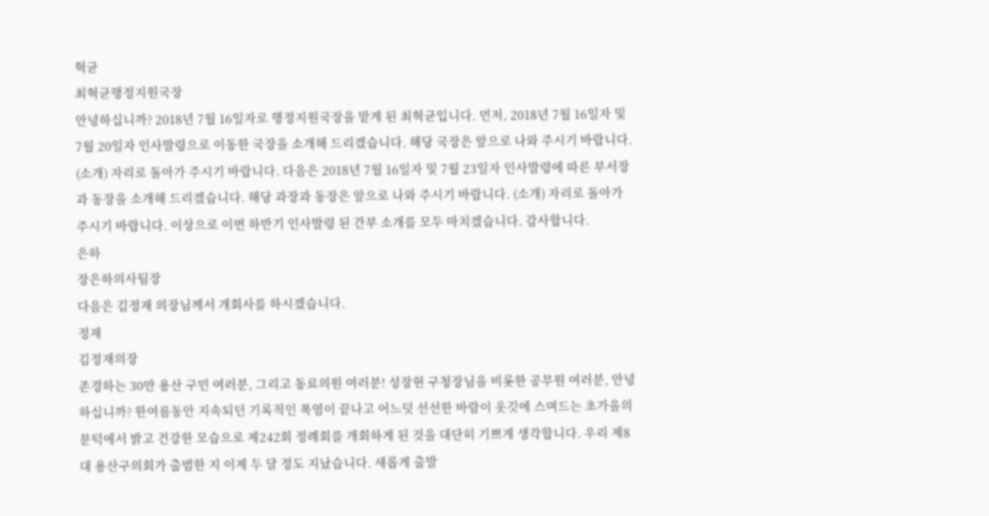혁균
최혁균행정지원국장
안녕하십니까? 2018년 7월 16일자로 행정지원국장을 맡게 된 최혁균입니다. 먼저, 2018년 7월 16일자 및 7월 20일자 인사발령으로 이동한 국장을 소개해 드리겠습니다. 해당 국장은 앞으로 나와 주시기 바랍니다. (소개) 자리로 돌아가 주시기 바랍니다. 다음은 2018년 7월 16일자 및 7월 23일자 인사발령에 따른 부서장과 동장을 소개해 드리겠습니다. 해당 과장과 동장은 앞으로 나와 주시기 바랍니다. (소개) 자리로 돌아가 주시기 바랍니다. 이상으로 이번 하반기 인사발령 된 간부 소개를 모두 마치겠습니다. 감사합니다.
은하
장은하의사팀장
다음은 김정재 의장님께서 개회사를 하시겠습니다.
정재
김정재의장
존경하는 30만 용산 구민 여러분, 그리고 동료의원 여러분! 성장현 구청장님을 비롯한 공무원 여러분, 안녕하십니까? 한여름동안 지속되던 기록적인 폭염이 끝나고 어느덧 선선한 바람이 옷깃에 스며드는 초가을의 문턱에서 밝고 건강한 모습으로 제242회 정례회를 개회하게 된 것을 대단히 기쁘게 생각합니다. 우리 제8대 용산구의회가 출범한 지 이제 두 달 정도 지났습니다. 새롭게 출발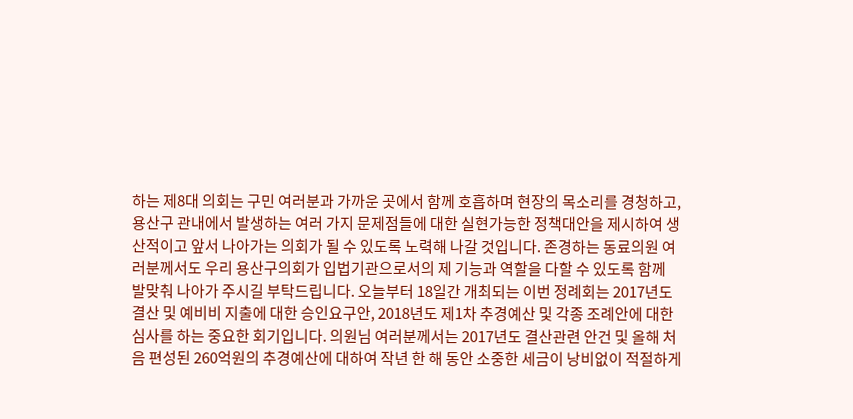하는 제8대 의회는 구민 여러분과 가까운 곳에서 함께 호흡하며 현장의 목소리를 경청하고, 용산구 관내에서 발생하는 여러 가지 문제점들에 대한 실현가능한 정책대안을 제시하여 생산적이고 앞서 나아가는 의회가 될 수 있도록 노력해 나갈 것입니다. 존경하는 동료의원 여러분께서도 우리 용산구의회가 입법기관으로서의 제 기능과 역할을 다할 수 있도록 함께 발맞춰 나아가 주시길 부탁드립니다. 오늘부터 18일간 개최되는 이번 정례회는 2017년도 결산 및 예비비 지출에 대한 승인요구안, 2018년도 제1차 추경예산 및 각종 조례안에 대한 심사를 하는 중요한 회기입니다. 의원님 여러분께서는 2017년도 결산관련 안건 및 올해 처음 편성된 260억원의 추경예산에 대하여 작년 한 해 동안 소중한 세금이 낭비없이 적절하게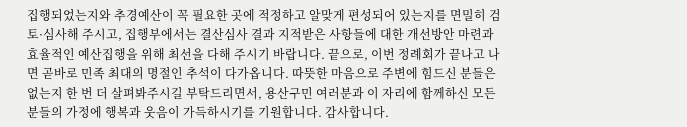집행되었는지와 추경예산이 꼭 필요한 곳에 적정하고 알맞게 편성되어 있는지를 면밀히 검토·심사해 주시고, 집행부에서는 결산심사 결과 지적받은 사항들에 대한 개선방안 마련과 효율적인 예산집행을 위해 최선을 다해 주시기 바랍니다. 끝으로, 이번 정례회가 끝나고 나면 곧바로 민족 최대의 명절인 추석이 다가옵니다. 따뜻한 마음으로 주변에 힘드신 분들은 없는지 한 번 더 살펴봐주시길 부탁드리면서, 용산구민 여러분과 이 자리에 함께하신 모든 분들의 가정에 행복과 웃음이 가득하시기를 기원합니다. 감사합니다.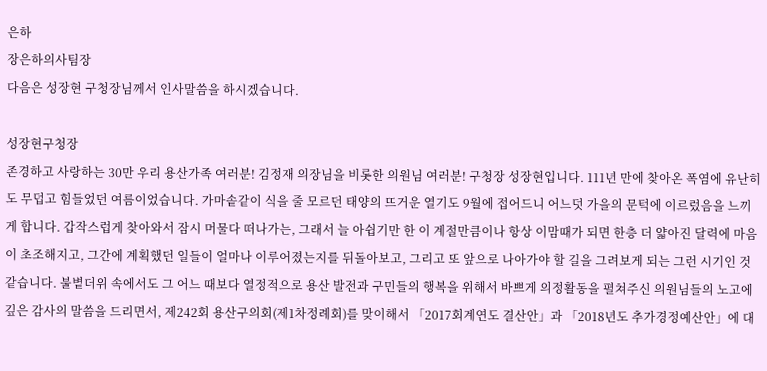은하
장은하의사팀장
다음은 성장현 구청장님께서 인사말씀을 하시겠습니다.

성장현구청장
존경하고 사랑하는 30만 우리 용산가족 여러분! 김정재 의장님을 비롯한 의원님 여러분! 구청장 성장현입니다. 111년 만에 찾아온 폭염에 유난히도 무덥고 힘들었던 여름이었습니다. 가마솥같이 식을 줄 모르던 태양의 뜨거운 열기도 9월에 접어드니 어느덧 가을의 문턱에 이르렀음을 느끼게 합니다. 갑작스럽게 찾아와서 잠시 머물다 떠나가는, 그래서 늘 아쉽기만 한 이 계절만큼이나 항상 이맘때가 되면 한층 더 얇아진 달력에 마음이 초조해지고, 그간에 계획했던 일들이 얼마나 이루어졌는지를 뒤돌아보고, 그리고 또 앞으로 나아가야 할 길을 그려보게 되는 그런 시기인 것 같습니다. 불볕더위 속에서도 그 어느 때보다 열정적으로 용산 발전과 구민들의 행복을 위해서 바쁘게 의정활동을 펼쳐주신 의원님들의 노고에 깊은 감사의 말씀을 드리면서, 제242회 용산구의회(제1차정례회)를 맞이해서 「2017회계연도 결산안」과 「2018년도 추가경정예산안」에 대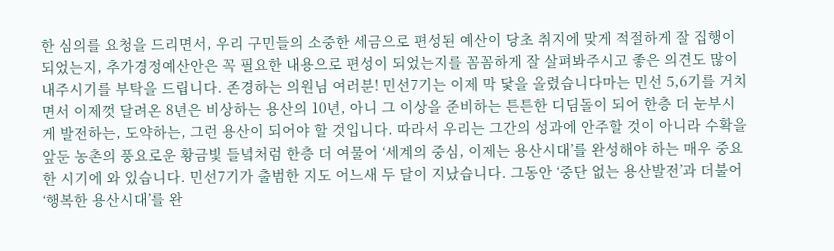한 심의를 요청을 드리면서, 우리 구민들의 소중한 세금으로 편성된 예산이 당초 취지에 맞게 적절하게 잘 집행이 되었는지, 추가경정예산안은 꼭 필요한 내용으로 편성이 되었는지를 꼼꼼하게 잘 살펴봐주시고 좋은 의견도 많이 내주시기를 부탁을 드립니다. 존경하는 의원님 여러분! 민선7기는 이제 막 닻을 올렸습니다마는 민선 5,6기를 거치면서 이제껏 달려온 8년은 비상하는 용산의 10년, 아니 그 이상을 준비하는 튼튼한 디딤돌이 되어 한층 더 눈부시게 발전하는, 도약하는, 그런 용산이 되어야 할 것입니다. 따라서 우리는 그간의 성과에 안주할 것이 아니라 수확을 앞둔 농촌의 풍요로운 황금빛 들녘처럼 한층 더 여물어 ‘세계의 중심, 이제는 용산시대’를 완성해야 하는 매우 중요한 시기에 와 있습니다. 민선7기가 출범한 지도 어느새 두 달이 지났습니다. 그동안 ‘중단 없는 용산발전’과 더불어 ‘행복한 용산시대’를 완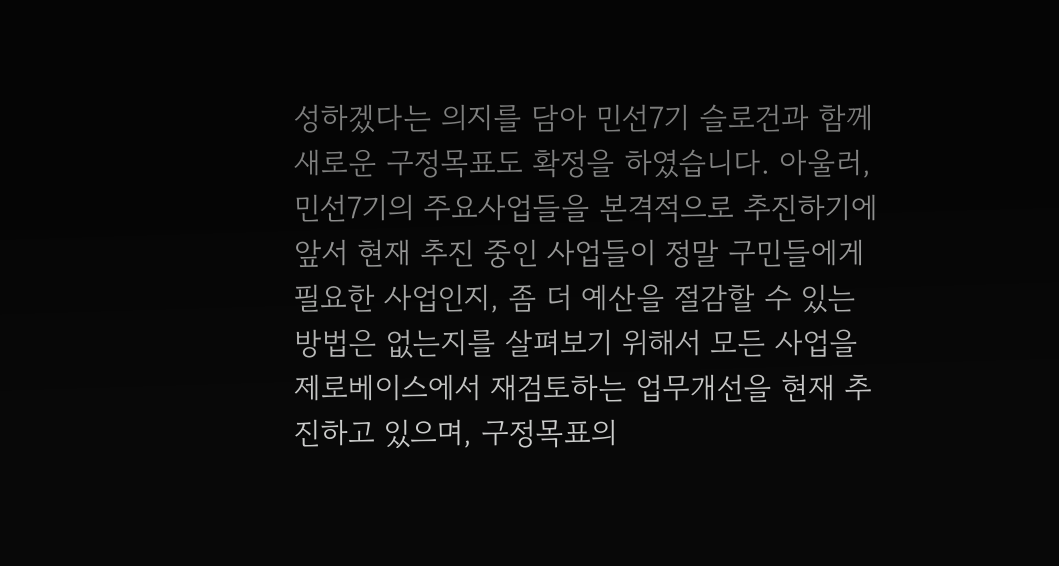성하겠다는 의지를 담아 민선7기 슬로건과 함께 새로운 구정목표도 확정을 하였습니다. 아울러, 민선7기의 주요사업들을 본격적으로 추진하기에 앞서 현재 추진 중인 사업들이 정말 구민들에게 필요한 사업인지, 좀 더 예산을 절감할 수 있는 방법은 없는지를 살펴보기 위해서 모든 사업을 제로베이스에서 재검토하는 업무개선을 현재 추진하고 있으며, 구정목표의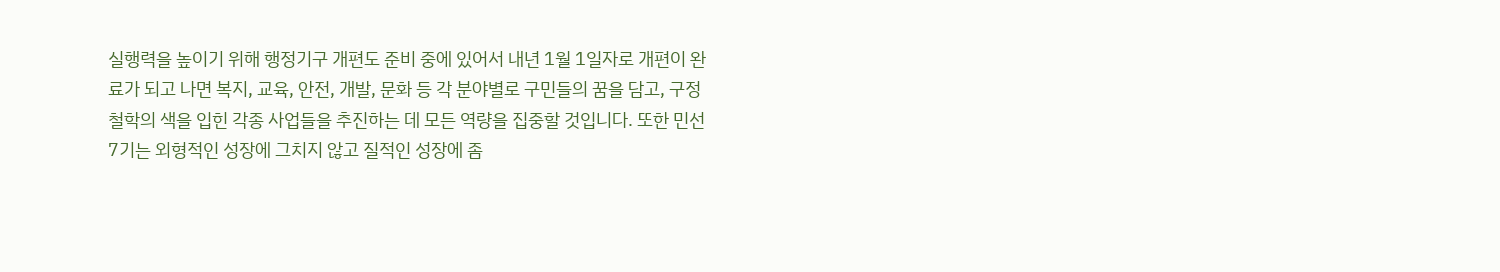실행력을 높이기 위해 행정기구 개편도 준비 중에 있어서 내년 1월 1일자로 개편이 완료가 되고 나면 복지, 교육, 안전, 개발, 문화 등 각 분야별로 구민들의 꿈을 담고, 구정철학의 색을 입힌 각종 사업들을 추진하는 데 모든 역량을 집중할 것입니다. 또한 민선7기는 외형적인 성장에 그치지 않고 질적인 성장에 좀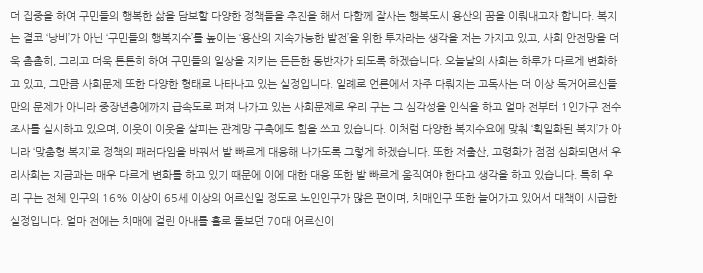더 집중을 하여 구민들의 행복한 삶을 담보할 다양한 정책들을 추진을 해서 다함께 잘사는 행복도시 용산의 꿈을 이뤄내고자 합니다. 복지는 결코 ‘낭비’가 아닌 ‘구민들의 행복지수’를 높이는 ‘용산의 지속가능한 발전’을 위한 투자라는 생각을 저는 가지고 있고, 사회 안전망을 더욱 촘촘히, 그리고 더욱 튼튼히 하여 구민들의 일상을 지키는 든든한 동반자가 되도록 하겠습니다. 오늘날의 사회는 하루가 다르게 변화하고 있고, 그만큼 사회문제 또한 다양한 형태로 나타나고 있는 실정입니다. 일례로 언론에서 자주 다뤄지는 고독사는 더 이상 독거어르신들만의 문제가 아니라 중장년층에까지 급속도로 퍼져 나가고 있는 사회문제로 우리 구는 그 심각성을 인식을 하고 얼마 전부터 1인가구 전수조사를 실시하고 있으며, 이웃이 이웃을 살피는 관계망 구축에도 힘을 쓰고 있습니다. 이처럼 다양한 복지수요에 맞춰 ‘획일화된 복지’가 아니라 ‘맞춤형 복지’로 정책의 패러다임을 바꿔서 발 빠르게 대응해 나가도록 그렇게 하겠습니다. 또한 저출산, 고령화가 점점 심화되면서 우리사회는 지금과는 매우 다르게 변화를 하고 있기 때문에 이에 대한 대응 또한 발 빠르게 움직여야 한다고 생각을 하고 있습니다. 특히 우리 구는 전체 인구의 16% 이상이 65세 이상의 어르신일 정도로 노인인구가 많은 편이며, 치매인구 또한 늘어가고 있어서 대책이 시급한 실정입니다. 얼마 전에는 치매에 걸린 아내를 홀로 돌보던 70대 어르신이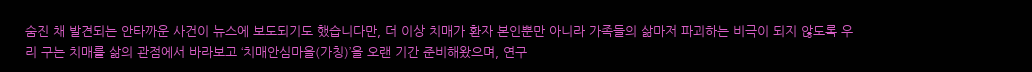숨진 채 발견되는 안타까운 사건이 뉴스에 보도되기도 했습니다만, 더 이상 치매가 환자 본인뿐만 아니라 가족들의 삶마저 파괴하는 비극이 되지 않도록 우리 구는 치매를 삶의 관점에서 바라보고 ‘치매안심마을(가칭)’을 오랜 기간 준비해왔으며, 연구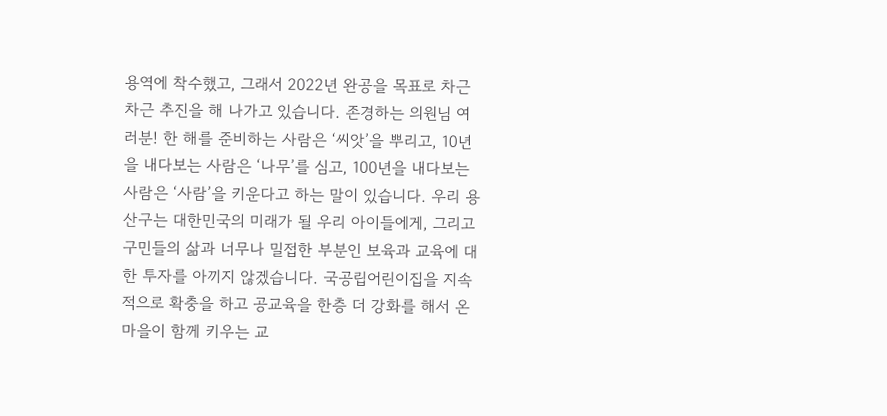용역에 착수했고, 그래서 2022년 완공을 목표로 차근차근 추진을 해 나가고 있습니다. 존경하는 의원님 여러분! 한 해를 준비하는 사람은 ‘씨앗’을 뿌리고, 10년을 내다보는 사람은 ‘나무’를 심고, 100년을 내다보는 사람은 ‘사람’을 키운다고 하는 말이 있습니다. 우리 용산구는 대한민국의 미래가 될 우리 아이들에게, 그리고 구민들의 삶과 너무나 밀접한 부분인 보육과 교육에 대한 투자를 아끼지 않겠습니다. 국공립어린이집을 지속적으로 확충을 하고 공교육을 한층 더 강화를 해서 온 마을이 함께 키우는 교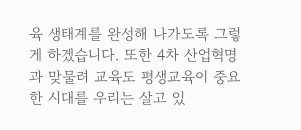육 생태계를 완성해 나가도록 그렇게 하겠습니다. 또한 4차 산업혁명과 맞물려 교육도 평생교육이 중요한 시대를 우리는 살고 있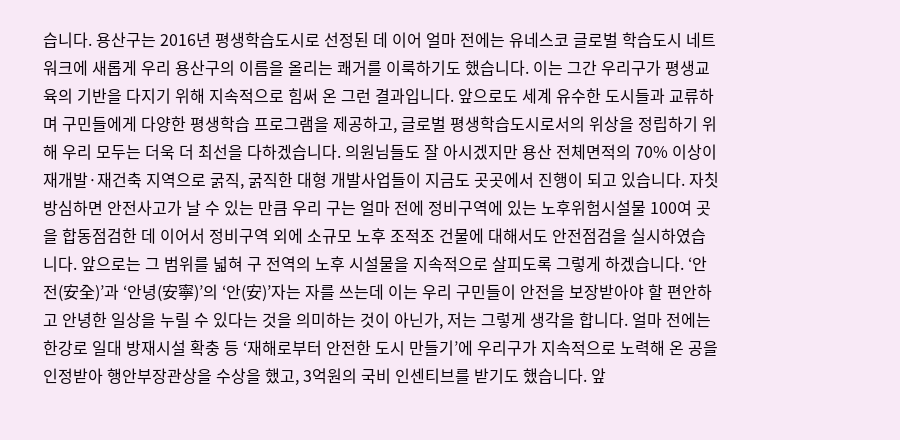습니다. 용산구는 2016년 평생학습도시로 선정된 데 이어 얼마 전에는 유네스코 글로벌 학습도시 네트워크에 새롭게 우리 용산구의 이름을 올리는 쾌거를 이룩하기도 했습니다. 이는 그간 우리구가 평생교육의 기반을 다지기 위해 지속적으로 힘써 온 그런 결과입니다. 앞으로도 세계 유수한 도시들과 교류하며 구민들에게 다양한 평생학습 프로그램을 제공하고, 글로벌 평생학습도시로서의 위상을 정립하기 위해 우리 모두는 더욱 더 최선을 다하겠습니다. 의원님들도 잘 아시겠지만 용산 전체면적의 70% 이상이 재개발·재건축 지역으로 굵직, 굵직한 대형 개발사업들이 지금도 곳곳에서 진행이 되고 있습니다. 자칫 방심하면 안전사고가 날 수 있는 만큼 우리 구는 얼마 전에 정비구역에 있는 노후위험시설물 100여 곳을 합동점검한 데 이어서 정비구역 외에 소규모 노후 조적조 건물에 대해서도 안전점검을 실시하였습니다. 앞으로는 그 범위를 넓혀 구 전역의 노후 시설물을 지속적으로 살피도록 그렇게 하겠습니다. ‘안전(安全)’과 ‘안녕(安寧)’의 ‘안(安)’자는 자를 쓰는데 이는 우리 구민들이 안전을 보장받아야 할 편안하고 안녕한 일상을 누릴 수 있다는 것을 의미하는 것이 아닌가, 저는 그렇게 생각을 합니다. 얼마 전에는 한강로 일대 방재시설 확충 등 ‘재해로부터 안전한 도시 만들기’에 우리구가 지속적으로 노력해 온 공을 인정받아 행안부장관상을 수상을 했고, 3억원의 국비 인센티브를 받기도 했습니다. 앞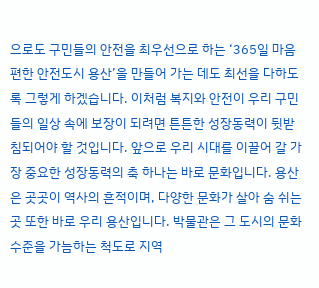으로도 구민들의 안전을 최우선으로 하는 ‘365일 마음편한 안전도시 용산’을 만들어 가는 데도 최선을 다하도록 그렇게 하겠습니다. 이처럼 복지와 안전이 우리 구민들의 일상 속에 보장이 되려면 튼튼한 성장동력이 뒷받침되어야 할 것입니다. 앞으로 우리 시대를 이끌어 갈 가장 중요한 성장동력의 축 하나는 바로 문화입니다. 용산은 곳곳이 역사의 흔적이며, 다양한 문화가 살아 숨 쉬는 곳 또한 바로 우리 용산입니다. 박물관은 그 도시의 문화수준을 가늠하는 척도로 지역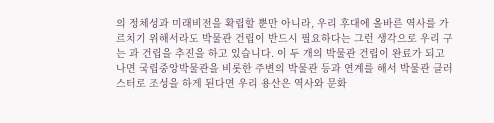의 정체성과 미래비전을 확립할 뿐만 아니라, 우리 후대에 올바른 역사를 가르치기 위해서라도 박물관 건립이 반드시 필요하다는 그런 생각으로 우리 구는 과 건립을 추진을 하고 있습니다. 이 두 개의 박물관 건립이 완료가 되고 나면 국립중앙박물관을 비롯한 주변의 박물관 등과 연계를 해서 박물관 클러스터로 조성을 하게 된다면 우리 용산은 역사와 문화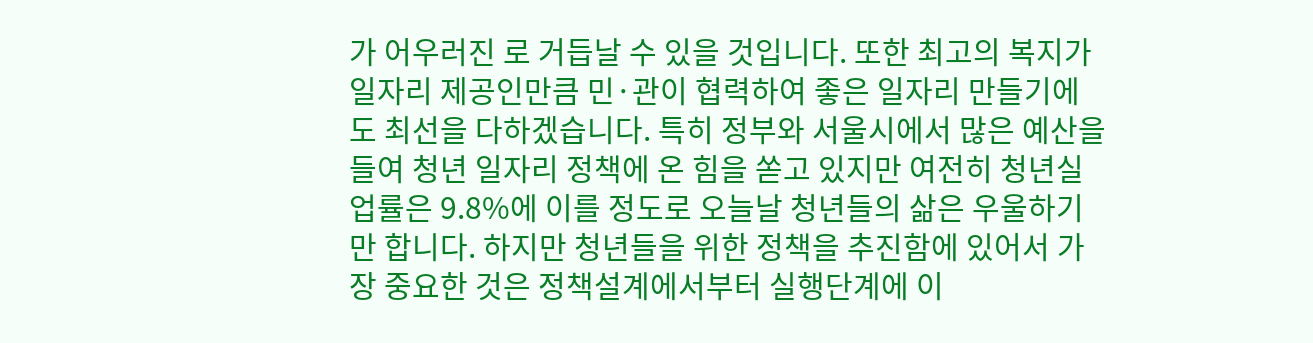가 어우러진 로 거듭날 수 있을 것입니다. 또한 최고의 복지가 일자리 제공인만큼 민·관이 협력하여 좋은 일자리 만들기에도 최선을 다하겠습니다. 특히 정부와 서울시에서 많은 예산을 들여 청년 일자리 정책에 온 힘을 쏟고 있지만 여전히 청년실업률은 9.8%에 이를 정도로 오늘날 청년들의 삶은 우울하기만 합니다. 하지만 청년들을 위한 정책을 추진함에 있어서 가장 중요한 것은 정책설계에서부터 실행단계에 이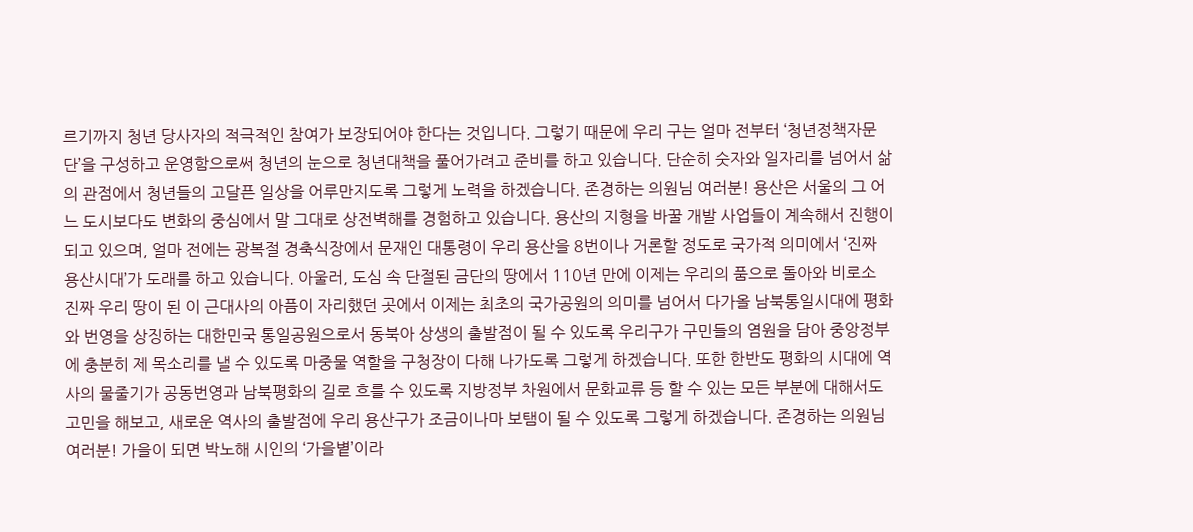르기까지 청년 당사자의 적극적인 참여가 보장되어야 한다는 것입니다. 그렇기 때문에 우리 구는 얼마 전부터 ‘청년정책자문단’을 구성하고 운영함으로써 청년의 눈으로 청년대책을 풀어가려고 준비를 하고 있습니다. 단순히 숫자와 일자리를 넘어서 삶의 관점에서 청년들의 고달픈 일상을 어루만지도록 그렇게 노력을 하겠습니다. 존경하는 의원님 여러분! 용산은 서울의 그 어느 도시보다도 변화의 중심에서 말 그대로 상전벽해를 경험하고 있습니다. 용산의 지형을 바꿀 개발 사업들이 계속해서 진행이 되고 있으며, 얼마 전에는 광복절 경축식장에서 문재인 대통령이 우리 용산을 8번이나 거론할 정도로 국가적 의미에서 ‘진짜 용산시대’가 도래를 하고 있습니다. 아울러, 도심 속 단절된 금단의 땅에서 110년 만에 이제는 우리의 품으로 돌아와 비로소 진짜 우리 땅이 된 이 근대사의 아픔이 자리했던 곳에서 이제는 최초의 국가공원의 의미를 넘어서 다가올 남북통일시대에 평화와 번영을 상징하는 대한민국 통일공원으로서 동북아 상생의 출발점이 될 수 있도록 우리구가 구민들의 염원을 담아 중앙정부에 충분히 제 목소리를 낼 수 있도록 마중물 역할을 구청장이 다해 나가도록 그렇게 하겠습니다. 또한 한반도 평화의 시대에 역사의 물줄기가 공동번영과 남북평화의 길로 흐를 수 있도록 지방정부 차원에서 문화교류 등 할 수 있는 모든 부분에 대해서도 고민을 해보고, 새로운 역사의 출발점에 우리 용산구가 조금이나마 보탬이 될 수 있도록 그렇게 하겠습니다. 존경하는 의원님 여러분! 가을이 되면 박노해 시인의 ‘가을볕’이라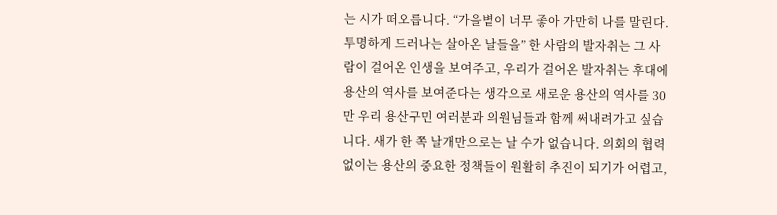는 시가 떠오릅니다. “가을볕이 너무 좋아 가만히 나를 말린다. 투명하게 드러나는 살아온 날들을” 한 사람의 발자취는 그 사람이 걸어온 인생을 보여주고, 우리가 걸어온 발자취는 후대에 용산의 역사를 보여준다는 생각으로 새로운 용산의 역사를 30만 우리 용산구민 여러분과 의원님들과 함께 써내려가고 싶습니다. 새가 한 쪽 날개만으로는 날 수가 없습니다. 의회의 협력 없이는 용산의 중요한 정책들이 원활히 추진이 되기가 어렵고,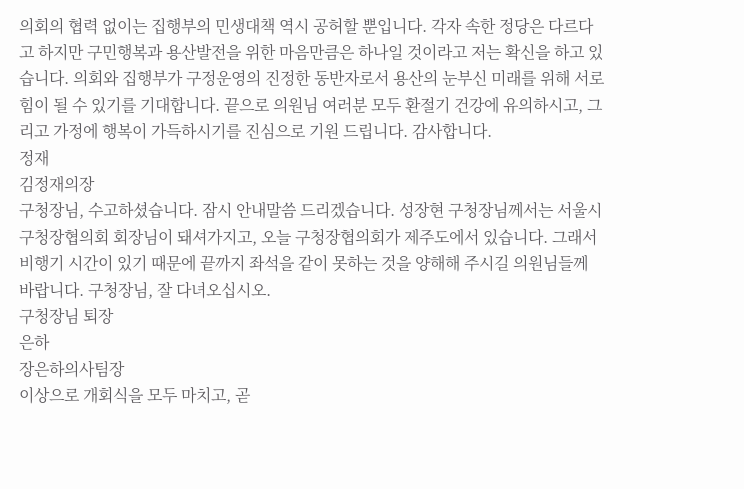의회의 협력 없이는 집행부의 민생대책 역시 공허할 뿐입니다. 각자 속한 정당은 다르다고 하지만 구민행복과 용산발전을 위한 마음만큼은 하나일 것이라고 저는 확신을 하고 있습니다. 의회와 집행부가 구정운영의 진정한 동반자로서 용산의 눈부신 미래를 위해 서로 힘이 될 수 있기를 기대합니다. 끝으로 의원님 여러분 모두 환절기 건강에 유의하시고, 그리고 가정에 행복이 가득하시기를 진심으로 기원 드립니다. 감사합니다.
정재
김정재의장
구청장님, 수고하셨습니다. 잠시 안내말씀 드리겠습니다. 성장현 구청장님께서는 서울시 구청장협의회 회장님이 돼셔가지고, 오늘 구청장협의회가 제주도에서 있습니다. 그래서 비행기 시간이 있기 때문에 끝까지 좌석을 같이 못하는 것을 양해해 주시길 의원님들께 바랍니다. 구청장님, 잘 다녀오십시오.
구청장님 퇴장
은하
장은하의사팀장
이상으로 개회식을 모두 마치고, 곧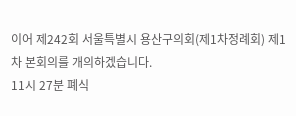이어 제242회 서울특별시 용산구의회(제1차정례회) 제1차 본회의를 개의하겠습니다.
11시 27분 폐식